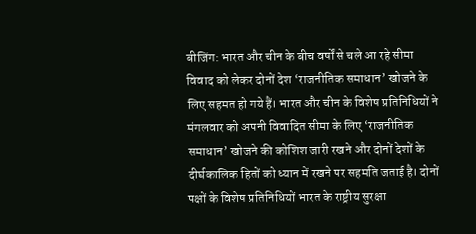बीजिंग: भारत और चीन के बीच वर्षों से चले आ रहे सीमा विवाद को लेकर दोनों देश ‘राजनीतिक समाधान’ खोजने के लिए सहमत हो गये हैं। भारत और चीन के विशेष प्रतिनिधियों ने मंगलवार को अपनी विवादित सीमा के लिए ‘राजनीतिक समाधान’ खोजने की कोशिश जारी रखने और दोनों देशों के दीर्घकालिक हितों को ध्यान में रखने पर सहमति जताई है। दोनों पक्षों के विशेष प्रतिनिधियों भारत के राष्ट्रीय सुरक्षा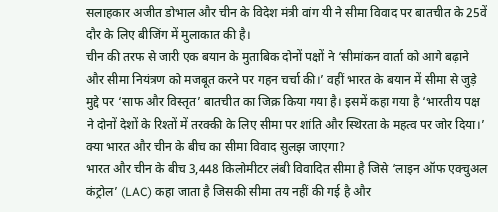सलाहकार अजीत डोभाल और चीन के विदेश मंत्री वांग यी ने सीमा विवाद पर बातचीत के 25वें दौर के लिए बीजिंग में मुलाकात की है।
चीन की तरफ से जारी एक बयान के मुताबिक दोनों पक्षों ने ‘सीमांकन वार्ता को आगे बढ़ाने और सीमा नियंत्रण को मजबूत करने पर गहन चर्चा की।’ वहीं भारत के बयान में सीमा से जुड़े मुद्दे पर ‘साफ और विस्तृत’ बातचीत का जिक्र किया गया है। इसमें कहा गया है ‘भारतीय पक्ष ने दोनों देशों के रिश्तों में तरक्की के लिए सीमा पर शांति और स्थिरता के महत्व पर जोर दिया।’
क्या भारत और चीन के बीच का सीमा विवाद सुलझ जाएगा?
भारत और चीन के बीच 3,448 किलोमीटर लंबी विवादित सीमा है जिसे ‘लाइन ऑफ एक्चुअल कंट्रोल’ (LAC) कहा जाता है जिसकी सीमा तय नहीं की गई है और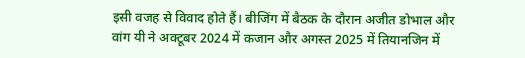इसी वजह से विवाद होते हैं। बीजिंग में बैठक के दौरान अजीत डोभाल और वांग यी ने अक्टूबर 2024 में कजान और अगस्त 2025 में तियानजिन में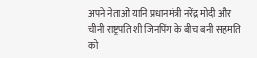अपने नेताओं यानि प्रधानमंत्री नरेंद्र मोदी और चीनी राष्ट्रपति शी जिनपिंग के बीच बनी सहमति को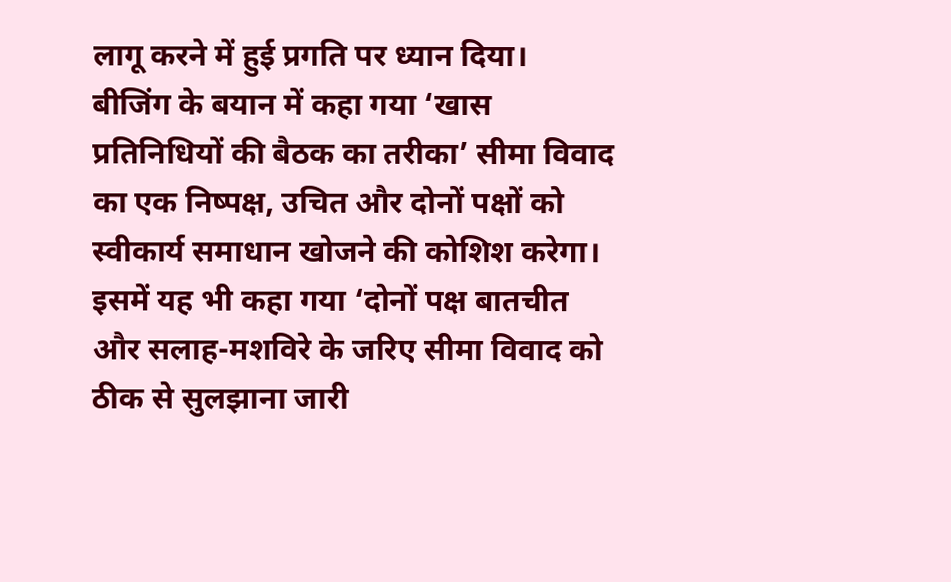लागू करने में हुई प्रगति पर ध्यान दिया।
बीजिंग के बयान में कहा गया ‘खास प्रतिनिधियों की बैठक का तरीका’ सीमा विवाद का एक निष्पक्ष, उचित और दोनों पक्षों को स्वीकार्य समाधान खोजने की कोशिश करेगा। इसमें यह भी कहा गया ‘दोनों पक्ष बातचीत और सलाह-मशविरे के जरिए सीमा विवाद को ठीक से सुलझाना जारी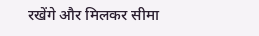रखेंगे और मिलकर सीमा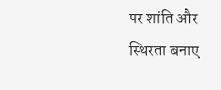पर शांति और स्थिरता बनाए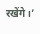रखेंगे।’